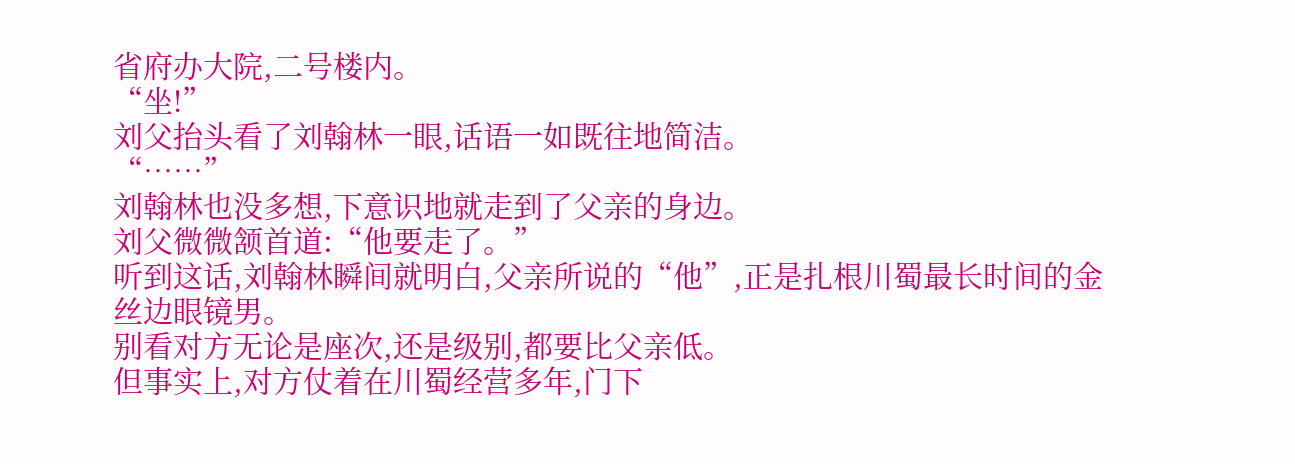省府办大院,二号楼内。
“坐!”
刘父抬头看了刘翰林一眼,话语一如既往地简洁。
“……”
刘翰林也没多想,下意识地就走到了父亲的身边。
刘父微微颔首道:“他要走了。”
听到这话,刘翰林瞬间就明白,父亲所说的“他”,正是扎根川蜀最长时间的金丝边眼镜男。
别看对方无论是座次,还是级别,都要比父亲低。
但事实上,对方仗着在川蜀经营多年,门下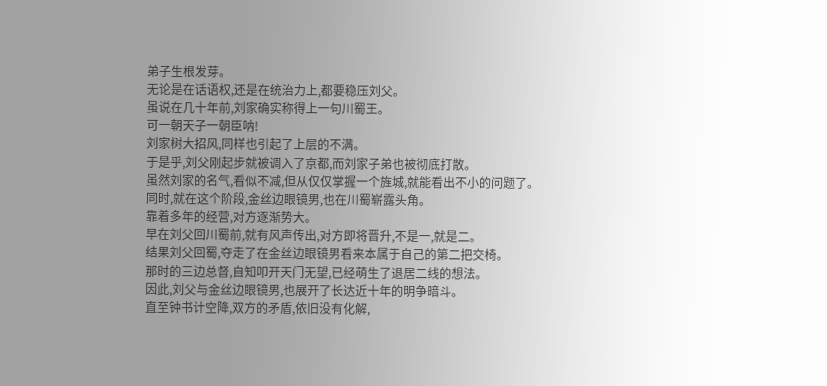弟子生根发芽。
无论是在话语权,还是在统治力上,都要稳压刘父。
虽说在几十年前,刘家确实称得上一句川蜀王。
可一朝天子一朝臣呐!
刘家树大招风,同样也引起了上层的不满。
于是乎,刘父刚起步就被调入了京都,而刘家子弟也被彻底打散。
虽然刘家的名气,看似不减,但从仅仅掌握一个旌城,就能看出不小的问题了。
同时,就在这个阶段,金丝边眼镜男,也在川蜀崭露头角。
靠着多年的经营,对方逐渐势大。
早在刘父回川蜀前,就有风声传出,对方即将晋升,不是一,就是二。
结果刘父回蜀,夺走了在金丝边眼镜男看来本属于自己的第二把交椅。
那时的三边总督,自知叩开天门无望,已经萌生了退居二线的想法。
因此,刘父与金丝边眼镜男,也展开了长达近十年的明争暗斗。
直至钟书计空降,双方的矛盾,依旧没有化解,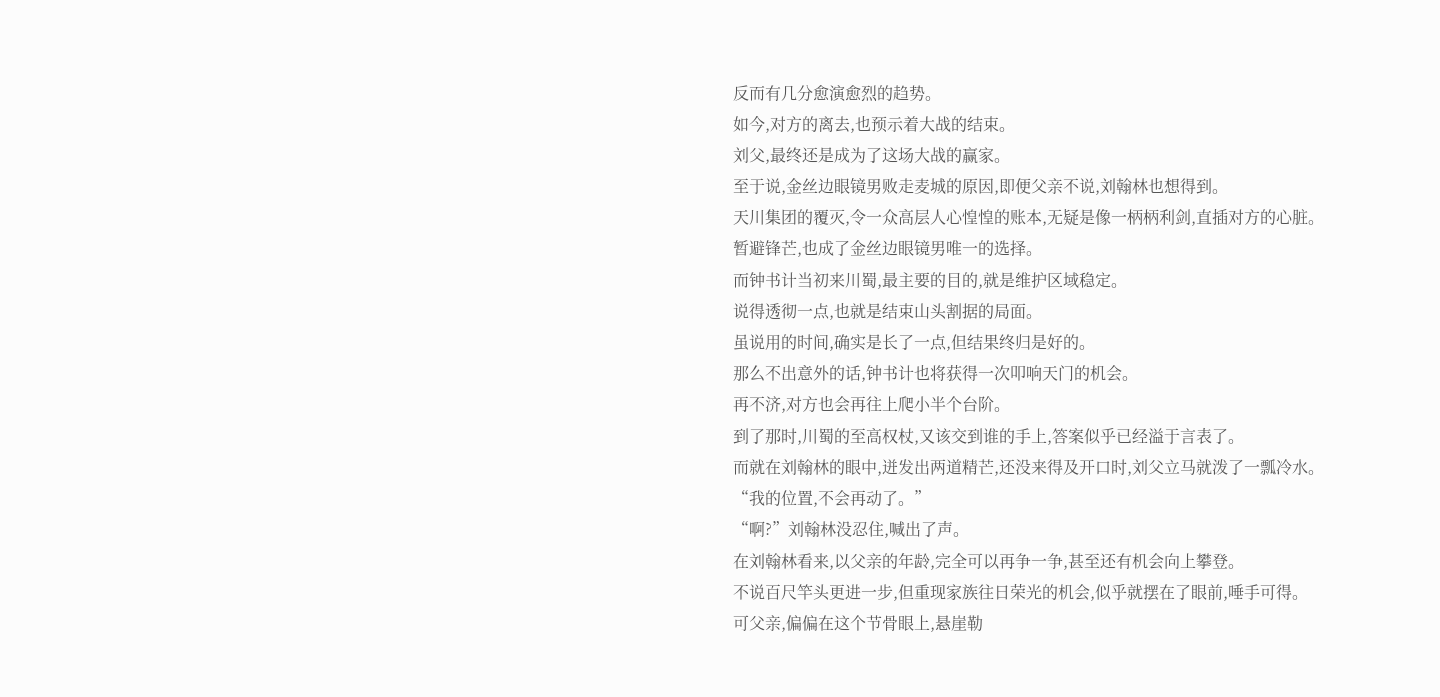反而有几分愈演愈烈的趋势。
如今,对方的离去,也预示着大战的结束。
刘父,最终还是成为了这场大战的赢家。
至于说,金丝边眼镜男败走麦城的原因,即便父亲不说,刘翰林也想得到。
天川集团的覆灭,令一众高层人心惶惶的账本,无疑是像一柄柄利剑,直插对方的心脏。
暂避锋芒,也成了金丝边眼镜男唯一的选择。
而钟书计当初来川蜀,最主要的目的,就是维护区域稳定。
说得透彻一点,也就是结束山头割据的局面。
虽说用的时间,确实是长了一点,但结果终归是好的。
那么不出意外的话,钟书计也将获得一次叩响天门的机会。
再不济,对方也会再往上爬小半个台阶。
到了那时,川蜀的至高权杖,又该交到谁的手上,答案似乎已经溢于言表了。
而就在刘翰林的眼中,迸发出两道精芒,还没来得及开口时,刘父立马就泼了一瓢冷水。
“我的位置,不会再动了。”
“啊?”刘翰林没忍住,喊出了声。
在刘翰林看来,以父亲的年龄,完全可以再争一争,甚至还有机会向上攀登。
不说百尺竿头更进一步,但重现家族往日荣光的机会,似乎就摆在了眼前,唾手可得。
可父亲,偏偏在这个节骨眼上,悬崖勒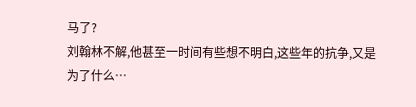马了?
刘翰林不解,他甚至一时间有些想不明白,这些年的抗争,又是为了什么…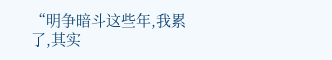“明争暗斗这些年,我累了,其实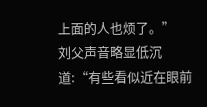上面的人也烦了。”
刘父声音略显低沉道:“有些看似近在眼前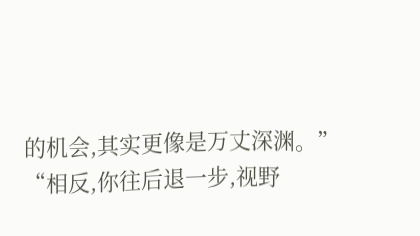的机会,其实更像是万丈深渊。”
“相反,你往后退一步,视野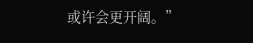或许会更开阔。”